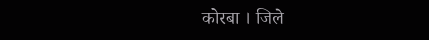कोरबा । जिले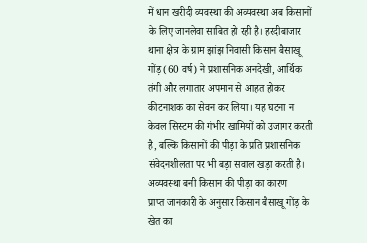में धान खरीदी व्यवस्था की अव्यवस्था अब किसानों के लिए जानलेवा साबित हो रही है। हरदीबाजार थाना क्षेत्र के ग्राम झांझ निवासी किसान बैसाखू गोंड़ (60 वर्ष) ने प्रशासनिक अनदेखी, आर्थिक तंगी और लगातार अपमान से आहत होकर कीटनाशक का सेवन कर लिया। यह घटना न केवल सिस्टम की गंभीर खामियों को उजागर करती है, बल्कि किसानों की पीड़ा के प्रति प्रशासनिक संवेदनशीलता पर भी बड़ा सवाल खड़ा करती है।
अव्यवस्था बनी किसान की पीड़ा का कारण
प्राप्त जानकारी के अनुसार किसान बैसाखू गोंड़ के खेत का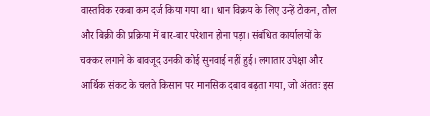वास्तविक रकबा कम दर्ज किया गया था। धान विक्रय के लिए उन्हें टोकन, तौल और बिक्री की प्रक्रिया में बार-बार परेशान होना पड़ा। संबंधित कार्यालयों के चक्कर लगाने के बावजूद उनकी कोई सुनवाई नहीं हुई। लगातार उपेक्षा और आर्थिक संकट के चलते किसान पर मानसिक दबाव बढ़ता गया, जो अंततः इस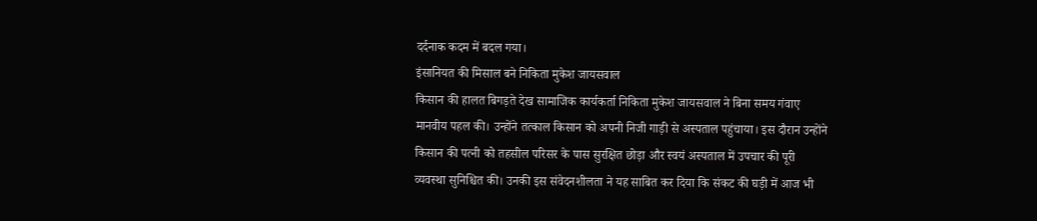दर्दनाक कदम में बदल गया।
इंसानियत की मिसाल बने निकिता मुकेश जायसवाल
किसान की हालत बिगड़ते देख सामाजिक कार्यकर्ता निकिता मुकेश जायसवाल ने बिना समय गंवाए मानवीय पहल की। उन्होंने तत्काल किसान को अपनी निजी गाड़ी से अस्पताल पहुंचाया। इस दौरान उन्होंने किसान की पत्नी को तहसील परिसर के पास सुरक्षित छोड़ा और स्वयं अस्पताल में उपचार की पूरी व्यवस्था सुनिश्चित की। उनकी इस संवेदनशीलता ने यह साबित कर दिया कि संकट की घड़ी में आज भी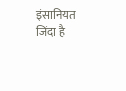इंसानियत जिंदा है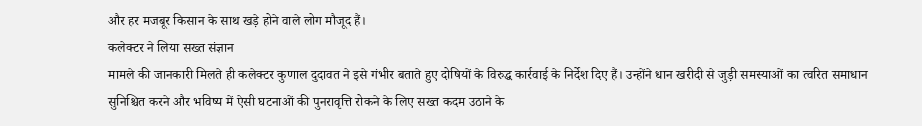और हर मजबूर किसान के साथ खड़े होने वाले लोग मौजूद हैं।
कलेक्टर ने लिया सख्त संज्ञान
मामले की जानकारी मिलते ही कलेक्टर कुणाल दुदावत ने इसे गंभीर बताते हुए दोषियों के विरुद्ध कार्रवाई के निर्देश दिए हैं। उन्होंने धान खरीदी से जुड़ी समस्याओं का त्वरित समाधान सुनिश्चित करने और भविष्य में ऐसी घटनाओं की पुनरावृत्ति रोकने के लिए सख्त कदम उठाने के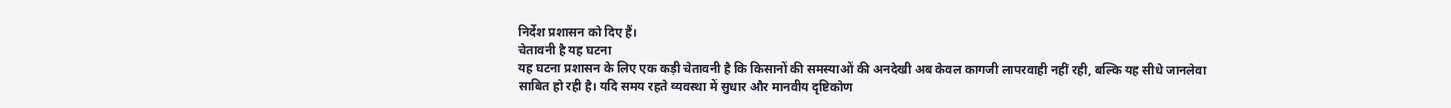निर्देश प्रशासन को दिए हैं।
चेतावनी है यह घटना
यह घटना प्रशासन के लिए एक कड़ी चेतावनी है कि किसानों की समस्याओं की अनदेखी अब केवल कागजी लापरवाही नहीं रही, बल्कि यह सीधे जानलेवा साबित हो रही है। यदि समय रहते व्यवस्था में सुधार और मानवीय दृष्टिकोण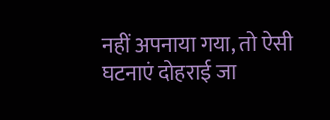नहीं अपनाया गया, तो ऐसी घटनाएं दोहराई जा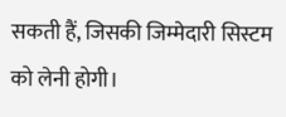सकती हैं, जिसकी जिम्मेदारी सिस्टम को लेनी होगी।